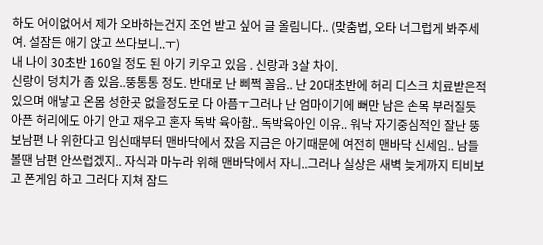하도 어이없어서 제가 오바하는건지 조언 받고 싶어 글 올림니다.. (맞춤법, 오타 너그럽게 봐주세여. 설잠든 애기 앉고 쓰다보니..ㅜ)
내 나이 30초반 160일 정도 된 아기 키우고 있음 . 신랑과 3살 차이.
신랑이 덩치가 좀 있음..뚱통통 정도. 반대로 난 삐쩍 꼴음.. 난 20대초반에 허리 디스크 치료받은적 있으며 애낳고 온몸 성한곳 없을정도로 다 아픔ㅜ그러나 난 엄마이기에 뻐만 남은 손목 부러질듯 아픈 허리에도 아기 안고 재우고 혼자 독박 육아함.. 독박육아인 이유.. 워낙 자기중심적인 잘난 뚱보남편 나 위한다고 임신때부터 맨바닥에서 잤음 지금은 아기때문에 여전히 맨바닥 신세임.. 남들 볼땐 남편 안쓰럽겠지.. 자식과 마누라 위해 맨바닥에서 자니..그러나 실상은 새벽 늦게까지 티비보고 폰게임 하고 그러다 지쳐 잠드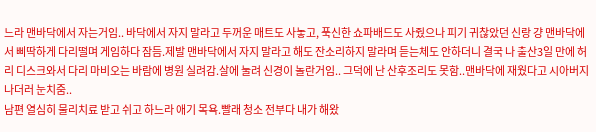느라 맨바닥에서 자는거임.. 바닥에서 자지 말라고 두꺼운 매트도 사놓고, 푹신한 쇼파배드도 사줬으나 피기 귀찮았던 신랑 걍 맨바닥에서 삐딱하게 다리떨며 게임하다 잠듬.제발 맨바닥에서 자지 말라고 해도 잔소리하지 말라며 듣는체도 안하더니 결국 나 출산3일 만에 허리 디스크와서 다리 마비오는 바람에 병원 실려감.살에 눌려 신경이 놀란거임.. 그덕에 난 산후조리도 못함..맨바닥에 재웠다고 시아버지 나더러 눈치줌..
남편 열심히 물리치료 받고 쉬고 하느라 애기 목욕.빨래 청소 전부다 내가 해왔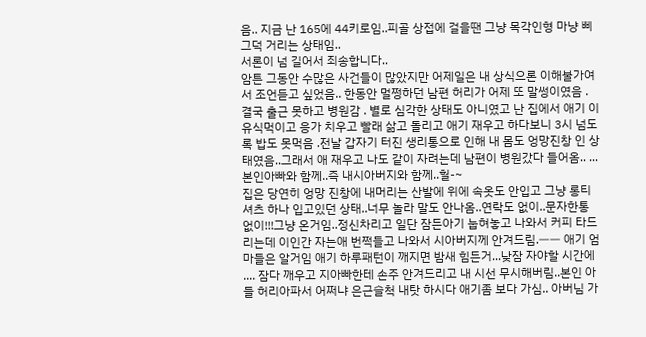음.. 지금 난 165에 44키로임..피골 상접에 걸을땐 그냥 목각인형 마냥 삐그덕 거리는 상태임..
서론이 넘 길어서 죄송합니다..
암튼 그동안 수많은 사건들이 많았지만 어제일은 내 상식으론 이해불가여서 조언듣고 싶었음.. 한동안 멀쩡하던 남편 허리가 어제 또 말썽이였음 . 결국 출근 못하고 병원감 . 별로 심각한 상태도 아니였고 난 집에서 애기 이유식먹이고 응가 치우고 빨래 삶고 돌리고 애기 재우고 하다보니 3시 넘도록 밥도 못먹음 .전날 갑자기 터진 생리통으로 인해 내 몸도 엉망진창 인 상태였음..그래서 애 재우고 나도 같이 자려는데 남편이 병원갔다 들어옴.. ... 본인아빠와 함께..즉 내시아버지와 함께..헐-~
집은 당연히 엉망 진창에 내머리는 산발에 위에 속옷도 안입고 그냥 롱티셔츠 하나 입고있던 상태..너무 놀라 말도 안나옴..연락도 없이..문자한통 없이!!!그냥 온거임..정신차리고 일단 잠든아기 눕혀놓고 나와서 커피 타드리는데 이인간 자는애 번쩍들고 나와서 시아버지께 안겨드림.ㅡㅡ 애기 엄마들은 알거임 애기 하루패턴이 깨지면 밤새 힘든거...낮잠 자야할 시간에 .... 잠다 깨우고 지아빠한테 손주 안겨드리고 내 시선 무시해버림..본인 아들 허리아파서 어쩌냐 은근슬척 내탓 하시다 애기좀 보다 가심.. 아버님 가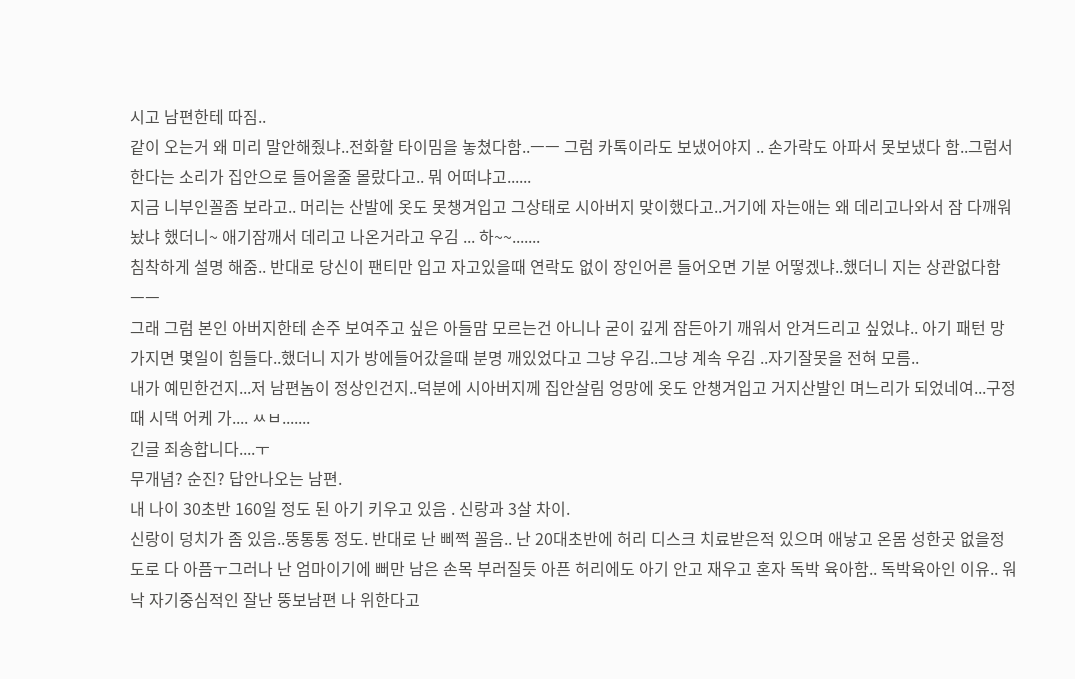시고 남편한테 따짐..
같이 오는거 왜 미리 말안해줬냐..전화할 타이밈을 놓쳤다함..ㅡㅡ 그럼 카톡이라도 보냈어야지 .. 손가락도 아파서 못보냈다 함..그럼서 한다는 소리가 집안으로 들어올줄 몰랐다고.. 뭐 어떠냐고......
지금 니부인꼴좀 보라고.. 머리는 산발에 옷도 못챙겨입고 그상태로 시아버지 맞이했다고..거기에 자는애는 왜 데리고나와서 잠 다깨워놨냐 했더니~ 애기잠깨서 데리고 나온거라고 우김 ... 하~~.......
침착하게 설명 해줌.. 반대로 당신이 팬티만 입고 자고있을때 연락도 없이 장인어른 들어오면 기분 어떻겠냐..했더니 지는 상관없다함 ㅡㅡ
그래 그럼 본인 아버지한테 손주 보여주고 싶은 아들맘 모르는건 아니나 굳이 깊게 잠든아기 깨워서 안겨드리고 싶었냐.. 아기 패턴 망가지면 몇일이 힘들다..했더니 지가 방에들어갔을때 분명 깨있었다고 그냥 우김..그냥 계속 우김 ..자기잘못을 전혀 모름..
내가 예민한건지...저 남편놈이 정상인건지..덕분에 시아버지께 집안살림 엉망에 옷도 안챙겨입고 거지산발인 며느리가 되었네여...구정때 시댁 어케 가.... ㅆㅂ.......
긴글 죄송합니다....ㅜ
무개념? 순진? 답안나오는 남편.
내 나이 30초반 160일 정도 된 아기 키우고 있음 . 신랑과 3살 차이.
신랑이 덩치가 좀 있음..뚱통통 정도. 반대로 난 삐쩍 꼴음.. 난 20대초반에 허리 디스크 치료받은적 있으며 애낳고 온몸 성한곳 없을정도로 다 아픔ㅜ그러나 난 엄마이기에 뻐만 남은 손목 부러질듯 아픈 허리에도 아기 안고 재우고 혼자 독박 육아함.. 독박육아인 이유.. 워낙 자기중심적인 잘난 뚱보남편 나 위한다고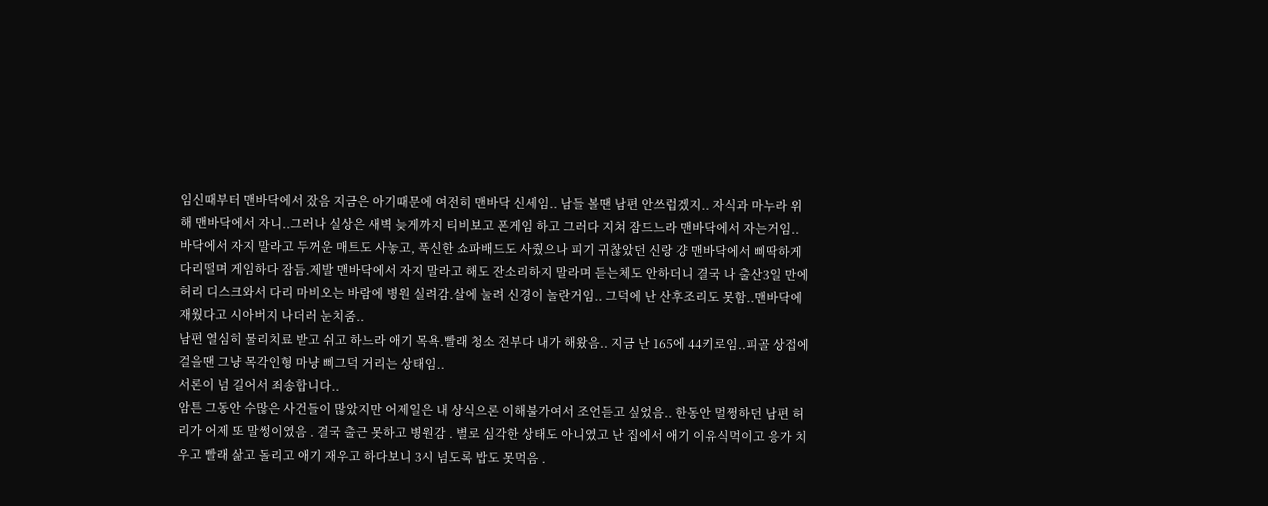임신때부터 맨바닥에서 잤음 지금은 아기때문에 여전히 맨바닥 신세임.. 남들 볼땐 남편 안쓰럽겠지.. 자식과 마누라 위해 맨바닥에서 자니..그러나 실상은 새벽 늦게까지 티비보고 폰게임 하고 그러다 지쳐 잠드느라 맨바닥에서 자는거임.. 바닥에서 자지 말라고 두꺼운 매트도 사놓고, 푹신한 쇼파배드도 사줬으나 피기 귀찮았던 신랑 걍 맨바닥에서 삐딱하게 다리떨며 게임하다 잠듬.제발 맨바닥에서 자지 말라고 해도 잔소리하지 말라며 듣는체도 안하더니 결국 나 출산3일 만에 허리 디스크와서 다리 마비오는 바람에 병원 실려감.살에 눌려 신경이 놀란거임.. 그덕에 난 산후조리도 못함..맨바닥에 재웠다고 시아버지 나더러 눈치줌..
남편 열심히 물리치료 받고 쉬고 하느라 애기 목욕.빨래 청소 전부다 내가 해왔음.. 지금 난 165에 44키로임..피골 상접에 걸을땐 그냥 목각인형 마냥 삐그덕 거리는 상태임..
서론이 넘 길어서 죄송합니다..
암튼 그동안 수많은 사건들이 많았지만 어제일은 내 상식으론 이해불가여서 조언듣고 싶었음.. 한동안 멀쩡하던 남편 허리가 어제 또 말썽이였음 . 결국 출근 못하고 병원감 . 별로 심각한 상태도 아니였고 난 집에서 애기 이유식먹이고 응가 치우고 빨래 삶고 돌리고 애기 재우고 하다보니 3시 넘도록 밥도 못먹음 .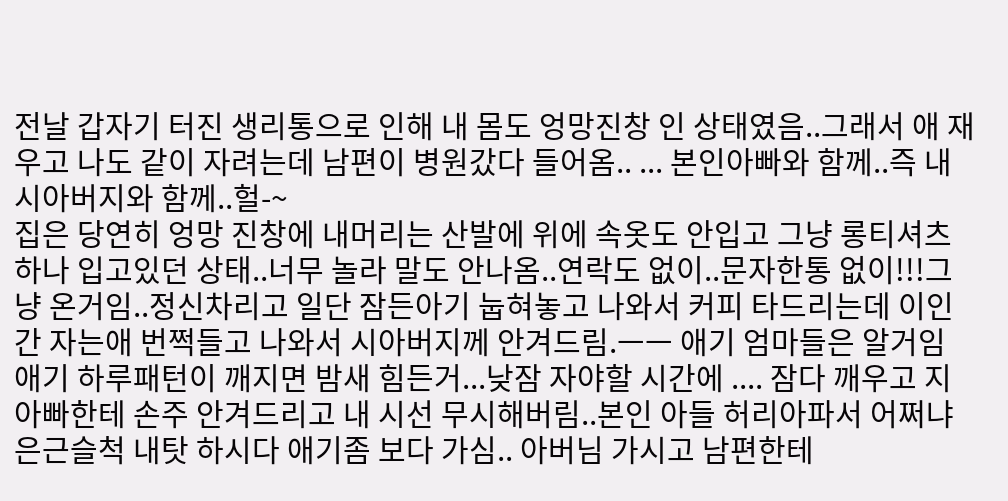전날 갑자기 터진 생리통으로 인해 내 몸도 엉망진창 인 상태였음..그래서 애 재우고 나도 같이 자려는데 남편이 병원갔다 들어옴.. ... 본인아빠와 함께..즉 내시아버지와 함께..헐-~
집은 당연히 엉망 진창에 내머리는 산발에 위에 속옷도 안입고 그냥 롱티셔츠 하나 입고있던 상태..너무 놀라 말도 안나옴..연락도 없이..문자한통 없이!!!그냥 온거임..정신차리고 일단 잠든아기 눕혀놓고 나와서 커피 타드리는데 이인간 자는애 번쩍들고 나와서 시아버지께 안겨드림.ㅡㅡ 애기 엄마들은 알거임 애기 하루패턴이 깨지면 밤새 힘든거...낮잠 자야할 시간에 .... 잠다 깨우고 지아빠한테 손주 안겨드리고 내 시선 무시해버림..본인 아들 허리아파서 어쩌냐 은근슬척 내탓 하시다 애기좀 보다 가심.. 아버님 가시고 남편한테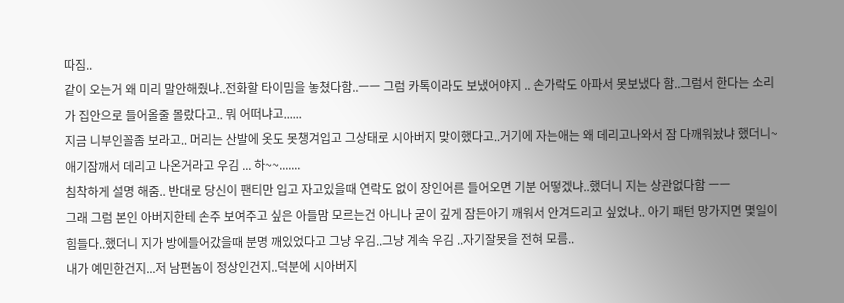따짐..
같이 오는거 왜 미리 말안해줬냐..전화할 타이밈을 놓쳤다함..ㅡㅡ 그럼 카톡이라도 보냈어야지 .. 손가락도 아파서 못보냈다 함..그럼서 한다는 소리가 집안으로 들어올줄 몰랐다고.. 뭐 어떠냐고......
지금 니부인꼴좀 보라고.. 머리는 산발에 옷도 못챙겨입고 그상태로 시아버지 맞이했다고..거기에 자는애는 왜 데리고나와서 잠 다깨워놨냐 했더니~ 애기잠깨서 데리고 나온거라고 우김 ... 하~~.......
침착하게 설명 해줌.. 반대로 당신이 팬티만 입고 자고있을때 연락도 없이 장인어른 들어오면 기분 어떻겠냐..했더니 지는 상관없다함 ㅡㅡ
그래 그럼 본인 아버지한테 손주 보여주고 싶은 아들맘 모르는건 아니나 굳이 깊게 잠든아기 깨워서 안겨드리고 싶었냐.. 아기 패턴 망가지면 몇일이 힘들다..했더니 지가 방에들어갔을때 분명 깨있었다고 그냥 우김..그냥 계속 우김 ..자기잘못을 전혀 모름..
내가 예민한건지...저 남편놈이 정상인건지..덕분에 시아버지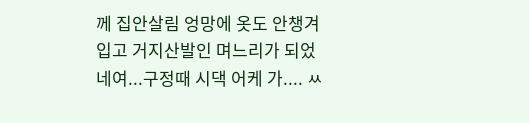께 집안살림 엉망에 옷도 안챙겨입고 거지산발인 며느리가 되었네여...구정때 시댁 어케 가.... ㅆ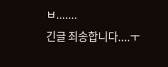ㅂ.......
긴글 죄송합니다....ㅜ